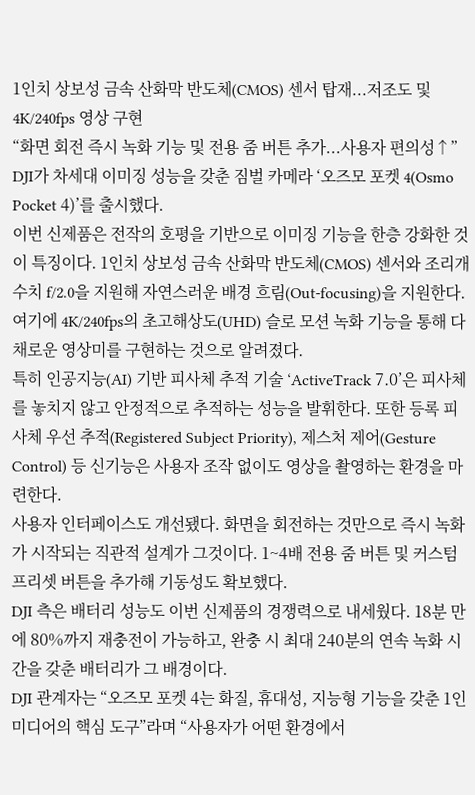1인치 상보성 금속 산화막 반도체(CMOS) 센서 탑재...저조도 및 4K/240fps 영상 구현
“화면 회전 즉시 녹화 기능 및 전용 줌 버튼 추가...사용자 편의성↑”
DJI가 차세대 이미징 성능을 갖춘 짐벌 카메라 ‘오즈모 포켓 4(Osmo Pocket 4)’를 출시했다.
이번 신제품은 전작의 호평을 기반으로 이미징 기능을 한층 강화한 것이 특징이다. 1인치 상보성 금속 산화막 반도체(CMOS) 센서와 조리개 수치 f/2.0을 지원해 자연스러운 배경 흐림(Out-focusing)을 지원한다. 여기에 4K/240fps의 초고해상도(UHD) 슬로 모션 녹화 기능을 통해 다채로운 영상미를 구현하는 것으로 알려졌다.
특히 인공지능(AI) 기반 피사체 추적 기술 ‘ActiveTrack 7.0’은 피사체를 놓치지 않고 안정적으로 추적하는 성능을 발휘한다. 또한 등록 피사체 우선 추적(Registered Subject Priority), 제스처 제어(Gesture Control) 등 신기능은 사용자 조작 없이도 영상을 촬영하는 환경을 마련한다.
사용자 인터페이스도 개선됐다. 화면을 회전하는 것만으로 즉시 녹화가 시작되는 직관적 설계가 그것이다. 1~4배 전용 줌 버튼 및 커스텀 프리셋 버튼을 추가해 기동성도 확보했다.
DJI 측은 배터리 성능도 이번 신제품의 경쟁력으로 내세웠다. 18분 만에 80%까지 재충전이 가능하고, 완충 시 최대 240분의 연속 녹화 시간을 갖춘 배터리가 그 배경이다.
DJI 관계자는 “오즈모 포켓 4는 화질, 휴대성, 지능형 기능을 갖춘 1인 미디어의 핵심 도구”라며 “사용자가 어떤 환경에서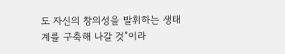도 자신의 창의성을 발휘하는 생태계를 구축해 나갈 것”이라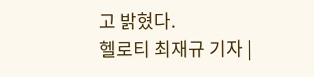고 밝혔다.
헬로티 최재규 기자 |